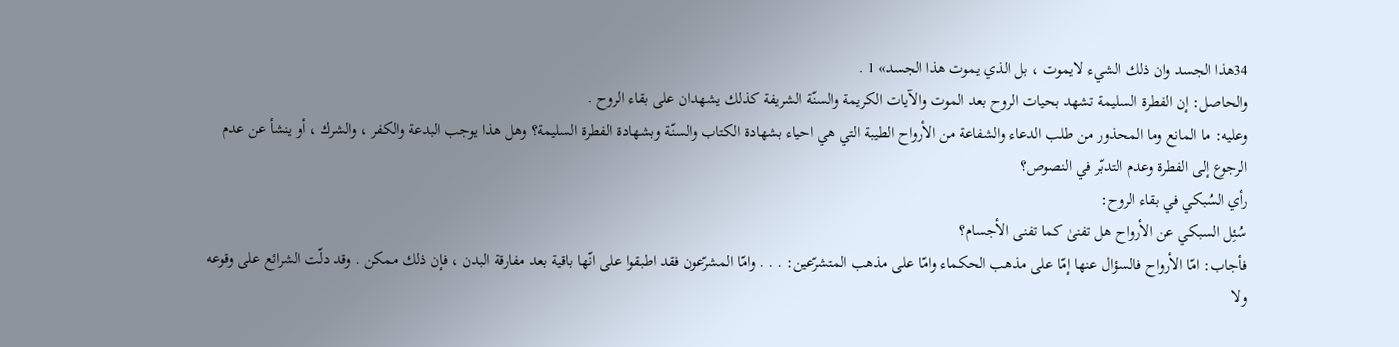34هذا الجسد وان ذلك الشيء لايموت ، بل الذي يموت هذا الجسد» 1 .
والحاصل: إن الفطرة السليمة تشهد بحيات الروح بعد الموت والآيات الكريمة والسنّة الشريفة كذلك يشهدان على بقاء الروح .
وعليه: ما المانع وما المحذور من طلب الدعاء والشفاعة من الأرواح الطيبة التي هي احياء بشهادة الكتاب والسنّة وبشهادة الفطرة السليمة؟ وهل هذا يوجب البدعة والكفر ، والشرك ، أو ينشأ عن عدم الرجوع إلى الفطرة وعدم التدبّر في النصوص؟
رأي السُبكي في بقاء الروح:
سُئِل السبكي عن الأرواح هل تفنىٰ كما تفنى الأجسام؟
فأجاب: امّا الأرواح فالسؤال عنها إمّا على مذهب الحكماء وامّا على مذهب المتشرّعين: . . . وامّا المشرّعون فقد اطبقوا على انّها باقية بعد مفارقة البدن ، فإن ذلك ممكن . وقد دلّت الشرائع على وقوعه ولا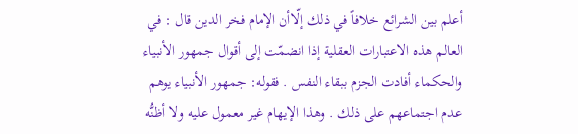أعلم بين الشرائع خلافاً في ذلك إلّاأن الإمام فخر الدين قال : في العالم هذه الاعتبارات العقلية إذا انضمّت إلى أقوال جمهور الأنبياء والحكماء أفادت الجزم ببقاء النفس . فقوله: جمهور الأنبياء يوهم عدم اجتماعهم على ذلك . وهذا الإيهام غير معمول عليه ولا أظنُّه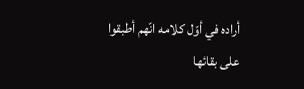أراده في أوّل كلامه انّهم أطبقوا على بقائها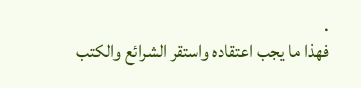.
فهذا ما يجب اعتقاده واستقر الشرائع والكتب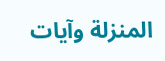المنزلة وآيات